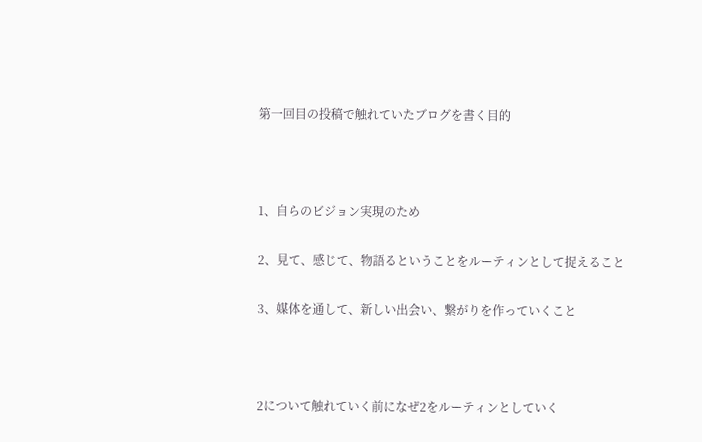第一回目の投稿で触れていたブログを書く目的



1、自らのビジョン実現のため

2、見て、感じて、物語るということをルーティンとして捉えること

3、媒体を通して、新しい出会い、繋がりを作っていくこと



2について触れていく前になぜ2をルーティンとしていく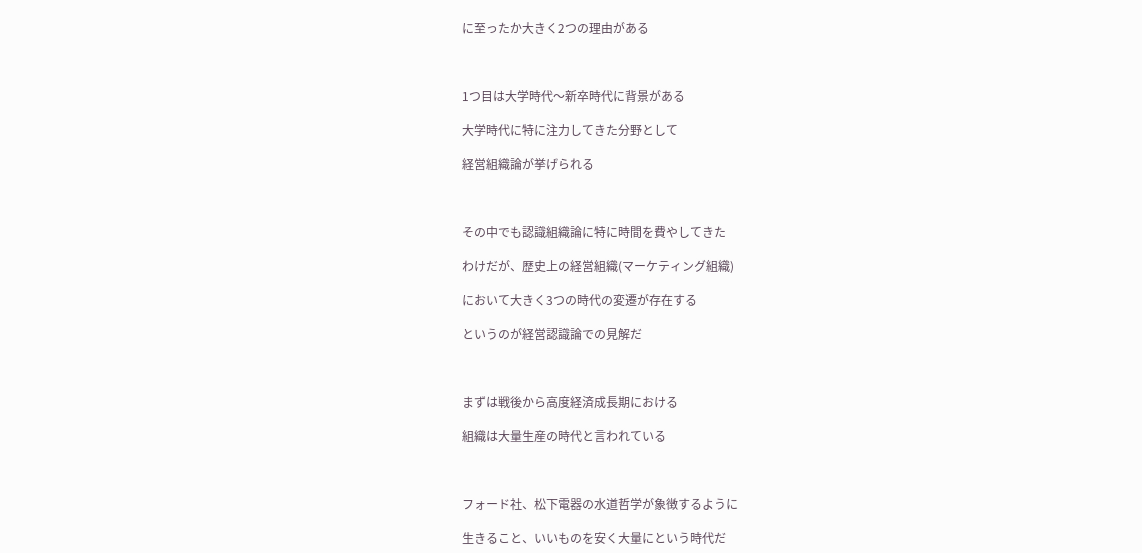に至ったか大きく2つの理由がある



1つ目は大学時代〜新卒時代に背景がある

大学時代に特に注力してきた分野として

経営組織論が挙げられる



その中でも認識組織論に特に時間を費やしてきた

わけだが、歴史上の経営組織(マーケティング組織)

において大きく3つの時代の変遷が存在する

というのが経営認識論での見解だ



まずは戦後から高度経済成長期における

組織は大量生産の時代と言われている



フォード社、松下電器の水道哲学が象徴するように

生きること、いいものを安く大量にという時代だ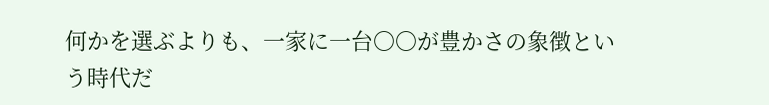何かを選ぶよりも、一家に一台〇〇が豊かさの象徴という時代だ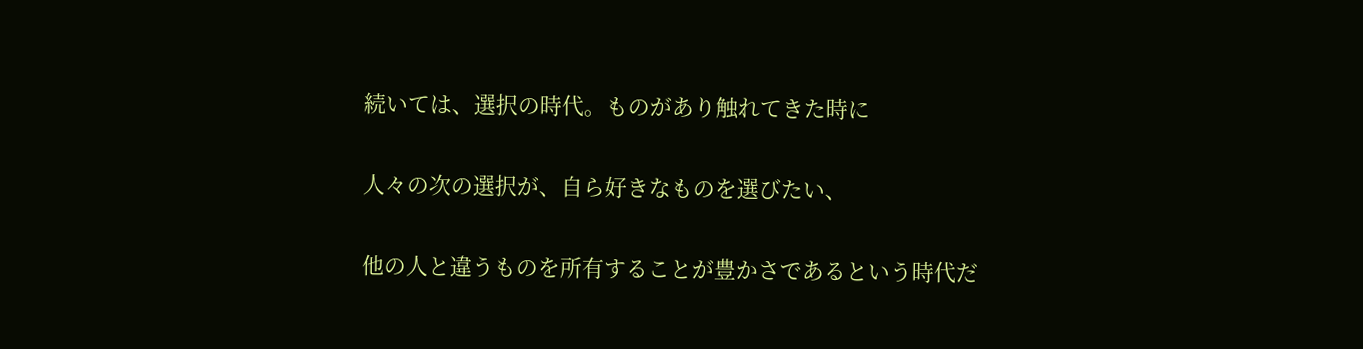続いては、選択の時代。ものがあり触れてきた時に

人々の次の選択が、自ら好きなものを選びたい、

他の人と違うものを所有することが豊かさであるという時代だ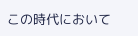この時代において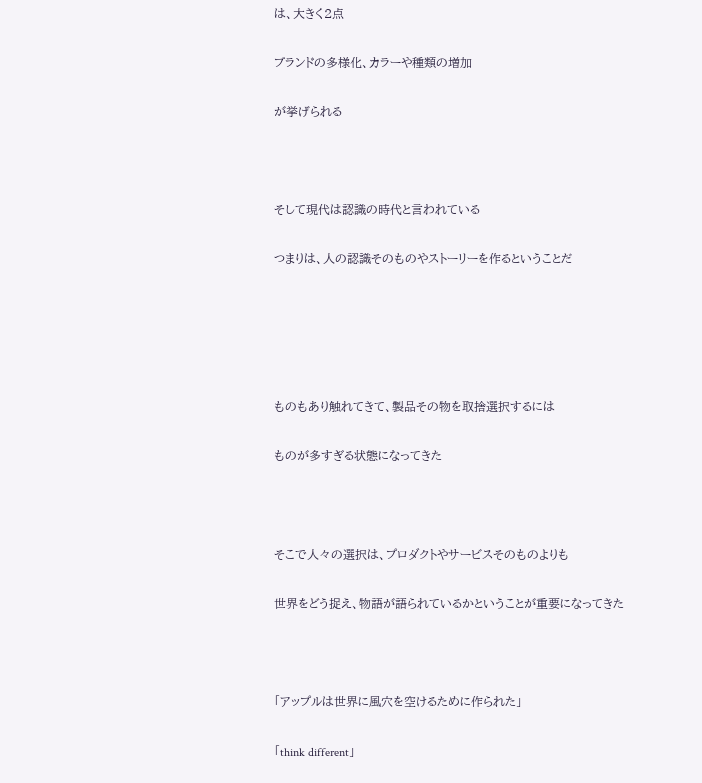は、大きく2点

ブランドの多様化、カラーや種類の増加

が挙げられる



そして現代は認識の時代と言われている

つまりは、人の認識そのものやストーリーを作るということだ





ものもあり触れてきて、製品その物を取捨選択するには

ものが多すぎる状態になってきた



そこで人々の選択は、プロダクトやサービスそのものよりも

世界をどう捉え、物語が語られているかということが重要になってきた



「アップルは世界に風穴を空けるために作られた」

「think different」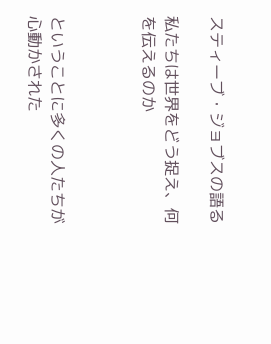スティーブ・ジョブスの語る

私たちは世界をどう捉え、何を伝えるのか



ということに多くの人たちが心動かされた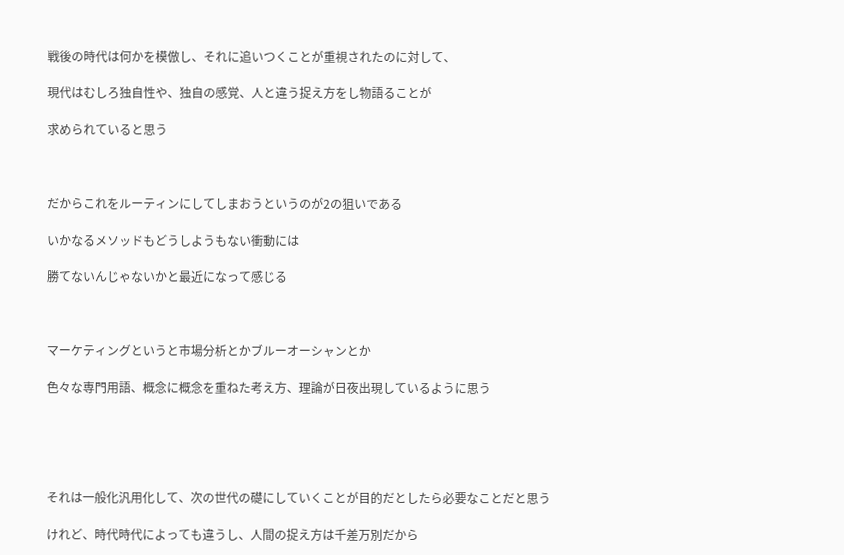戦後の時代は何かを模倣し、それに追いつくことが重視されたのに対して、

現代はむしろ独自性や、独自の感覚、人と違う捉え方をし物語ることが

求められていると思う



だからこれをルーティンにしてしまおうというのが2の狙いである

いかなるメソッドもどうしようもない衝動には

勝てないんじゃないかと最近になって感じる



マーケティングというと市場分析とかブルーオーシャンとか

色々な専門用語、概念に概念を重ねた考え方、理論が日夜出現しているように思う





それは一般化汎用化して、次の世代の礎にしていくことが目的だとしたら必要なことだと思う

けれど、時代時代によっても違うし、人間の捉え方は千差万別だから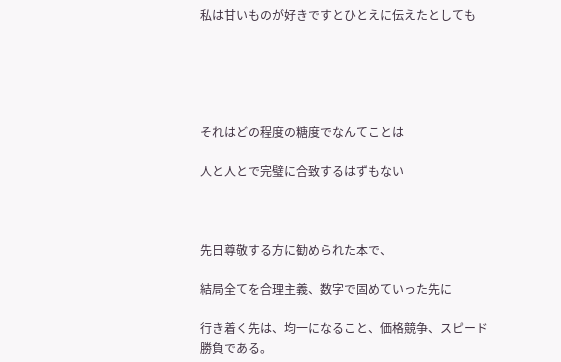私は甘いものが好きですとひとえに伝えたとしても





それはどの程度の糖度でなんてことは

人と人とで完璧に合致するはずもない



先日尊敬する方に勧められた本で、

結局全てを合理主義、数字で固めていった先に

行き着く先は、均一になること、価格競争、スピード勝負である。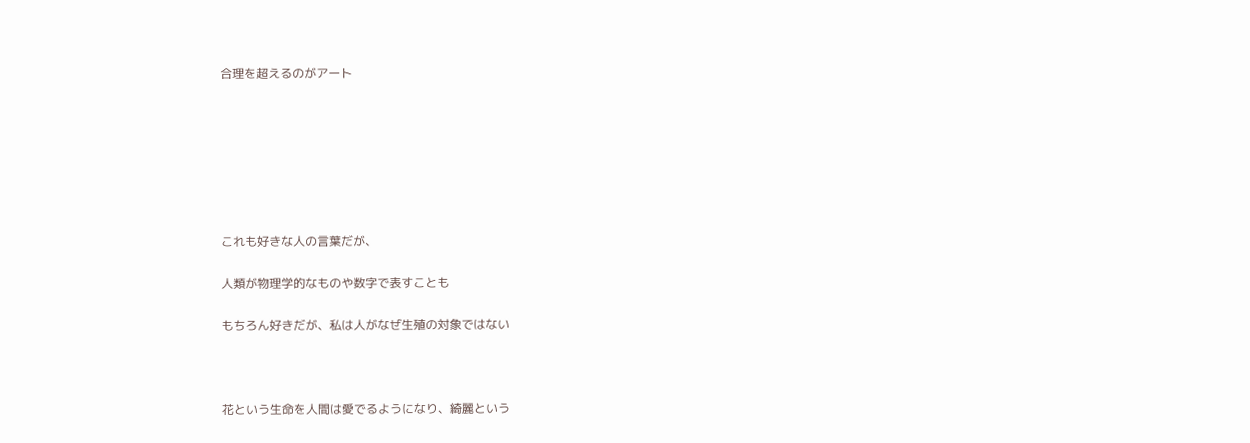合理を超えるのがアート







これも好きな人の言葉だが、

人類が物理学的なものや数字で表すことも

もちろん好きだが、私は人がなぜ生殖の対象ではない



花という生命を人間は愛でるようになり、綺麗という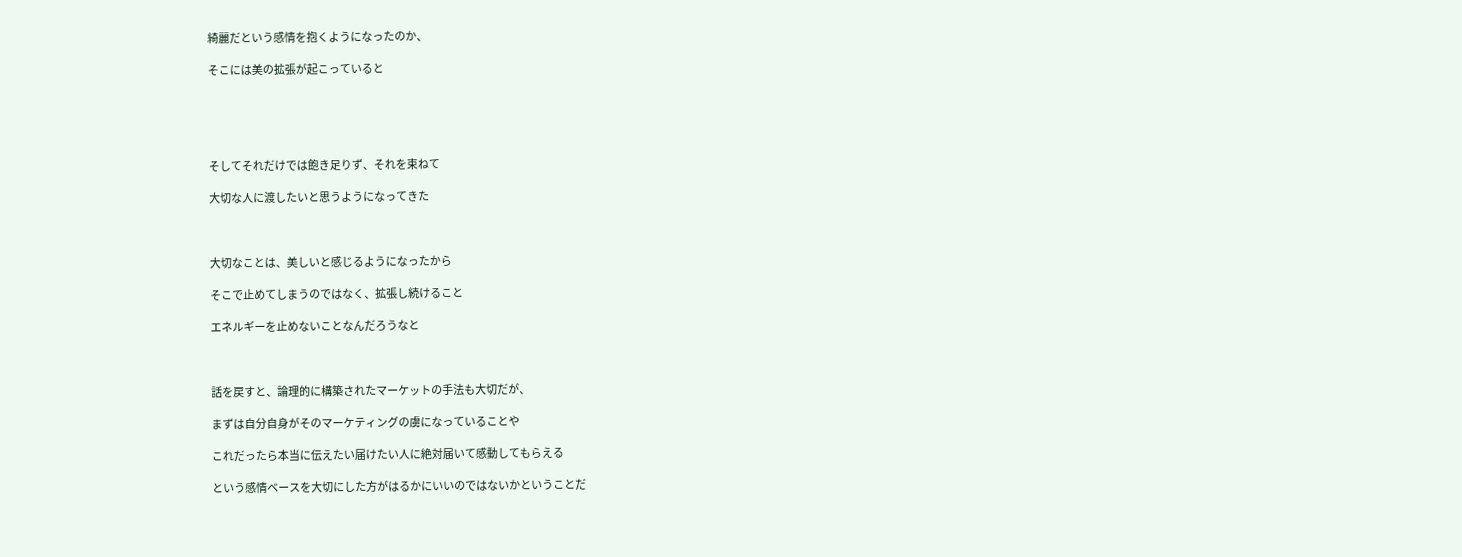綺麗だという感情を抱くようになったのか、

そこには美の拡張が起こっていると





そしてそれだけでは飽き足りず、それを束ねて

大切な人に渡したいと思うようになってきた



大切なことは、美しいと感じるようになったから

そこで止めてしまうのではなく、拡張し続けること

エネルギーを止めないことなんだろうなと



話を戻すと、論理的に構築されたマーケットの手法も大切だが、

まずは自分自身がそのマーケティングの虜になっていることや

これだったら本当に伝えたい届けたい人に絶対届いて感動してもらえる

という感情ベースを大切にした方がはるかにいいのではないかということだ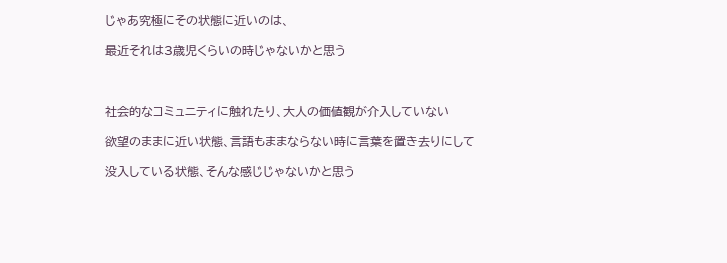じゃあ究極にその状態に近いのは、

最近それは3歳児くらいの時じゃないかと思う



社会的なコミュニティに触れたり、大人の価値観が介入していない

欲望のままに近い状態、言語もままならない時に言葉を置き去りにして

没入している状態、そんな感じじゃないかと思う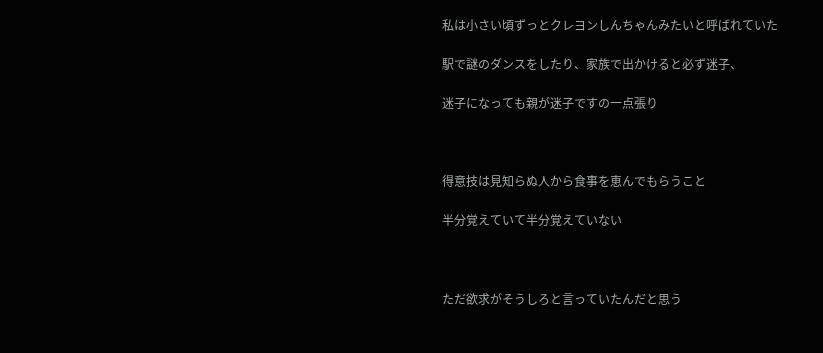私は小さい頃ずっとクレヨンしんちゃんみたいと呼ばれていた

駅で謎のダンスをしたり、家族で出かけると必ず迷子、

迷子になっても親が迷子ですの一点張り



得意技は見知らぬ人から食事を恵んでもらうこと

半分覚えていて半分覚えていない



ただ欲求がそうしろと言っていたんだと思う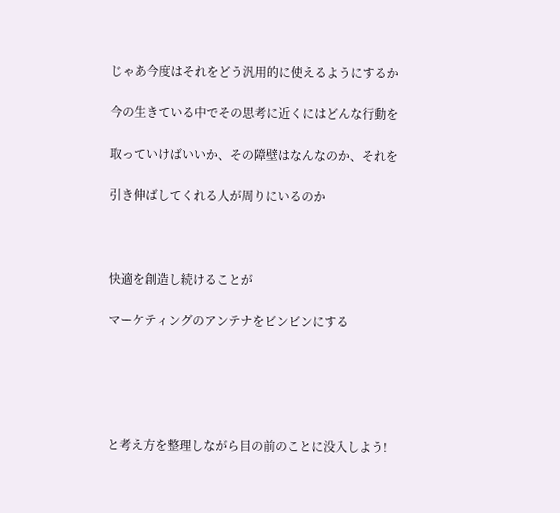じゃあ今度はそれをどう汎用的に使えるようにするか

今の生きている中でその思考に近くにはどんな行動を

取っていけばいいか、その障壁はなんなのか、それを

引き伸ばしてくれる人が周りにいるのか



快適を創造し続けることが

マーケティングのアンテナをビンビンにする





と考え方を整理しながら目の前のことに没入しよう!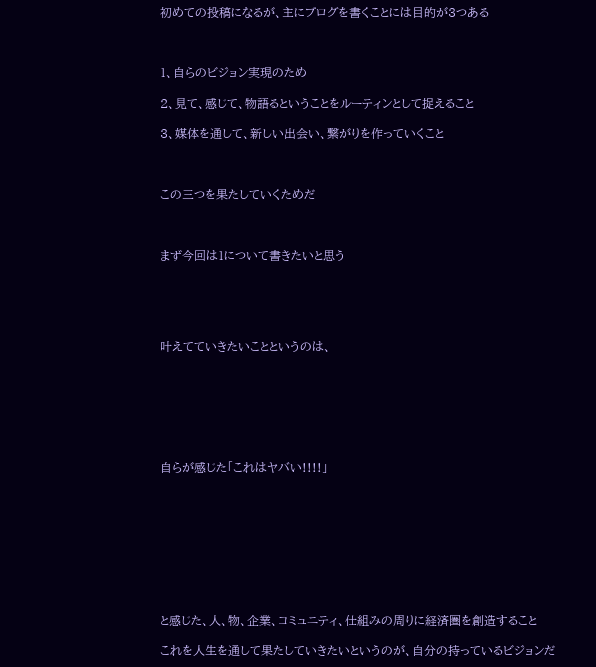初めての投稿になるが、主にブログを書くことには目的が3つある



1、自らのビジョン実現のため

2、見て、感じて、物語るということをルーティンとして捉えること

3、媒体を通して、新しい出会い、繋がりを作っていくこと



この三つを果たしていくためだ



まず今回は1について書きたいと思う





叶えてていきたいことというのは、







自らが感じた「これはヤバい!!!!」









と感じた、人、物、企業、コミュニティ、仕組みの周りに経済圏を創造すること

これを人生を通して果たしていきたいというのが、自分の持っているビジョンだ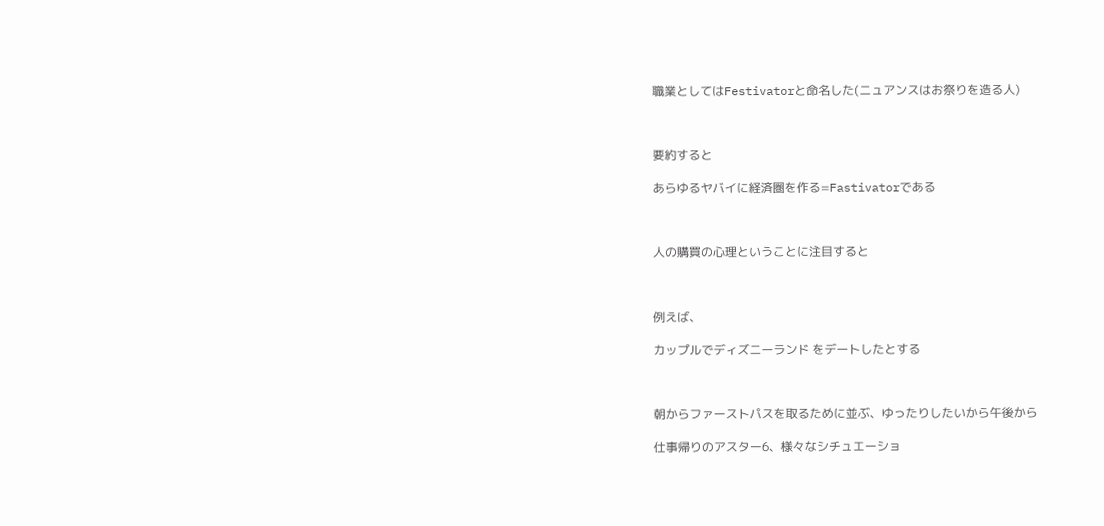職業としてはFestivatorと命名した(ニュアンスはお祭りを造る人)



要約すると

あらゆるヤバイに経済圏を作る=Fastivatorである



人の購買の心理ということに注目すると



例えば、

カップルでディズニーランド をデートしたとする



朝からファーストパスを取るために並ぶ、ゆったりしたいから午後から

仕事帰りのアスター6、様々なシチュエーショ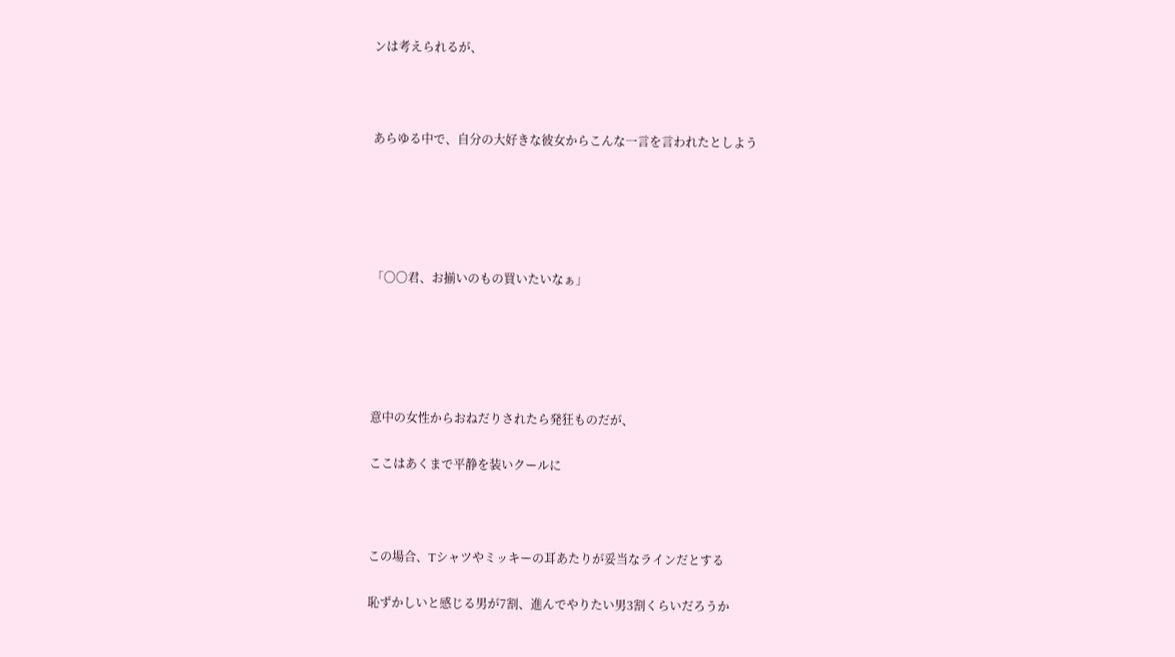ンは考えられるが、



あらゆる中で、自分の大好きな彼女からこんな一言を言われたとしよう





「〇〇君、お揃いのもの買いたいなぁ」





意中の女性からおねだりされたら発狂ものだが、

ここはあくまで平静を装いクールに



この場合、Tシャツやミッキーの耳あたりが妥当なラインだとする

恥ずかしいと感じる男が7割、進んでやりたい男3割くらいだろうか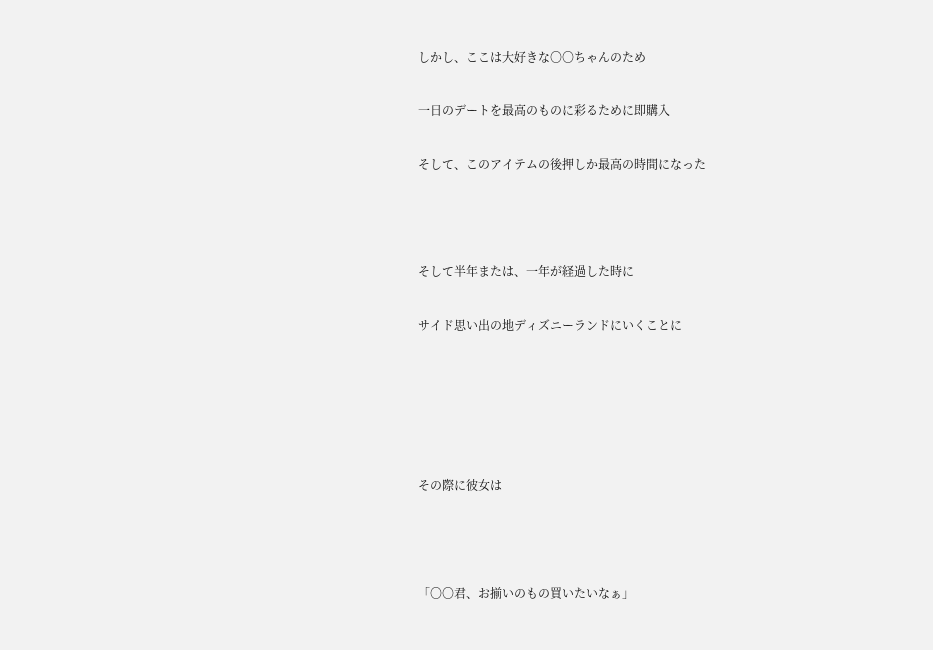しかし、ここは大好きな〇〇ちゃんのため

一日のデートを最高のものに彩るために即購入

そして、このアイテムの後押しか最高の時間になった



そして半年または、一年が経過した時に

サイド思い出の地ディズニーランドにいくことに





その際に彼女は



「〇〇君、お揃いのもの買いたいなぁ」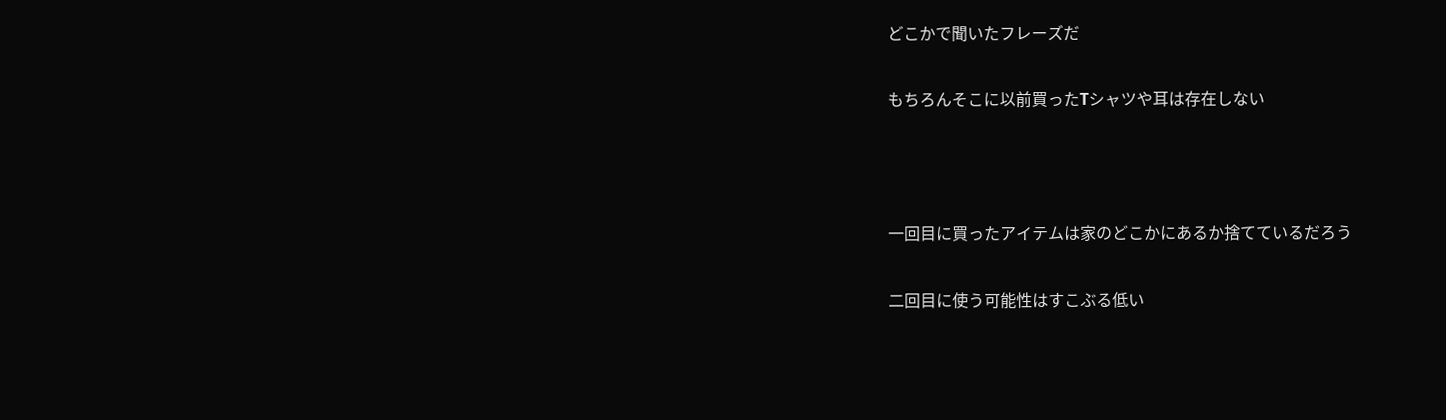どこかで聞いたフレーズだ

もちろんそこに以前買ったTシャツや耳は存在しない



一回目に買ったアイテムは家のどこかにあるか捨てているだろう

二回目に使う可能性はすこぶる低い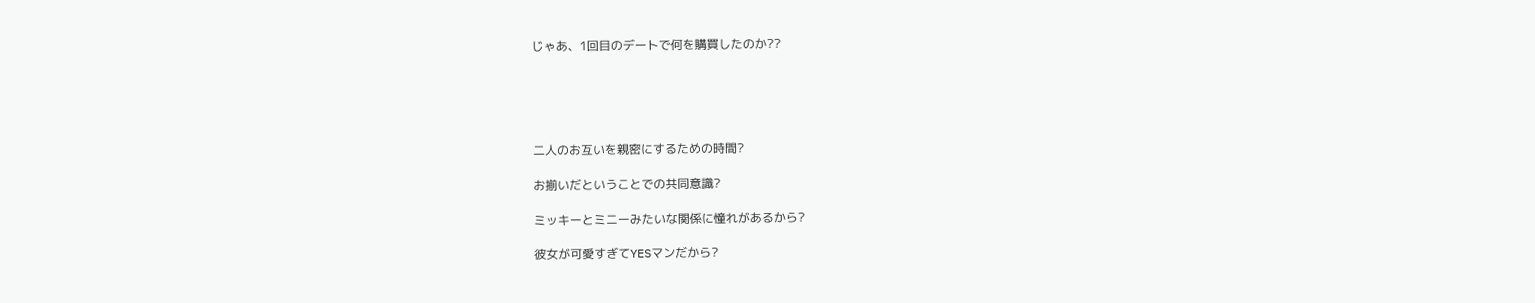じゃあ、1回目のデートで何を購買したのか??





二人のお互いを親密にするための時間?

お揃いだということでの共同意識?

ミッキーとミニーみたいな関係に憧れがあるから?

彼女が可愛すぎてYESマンだから?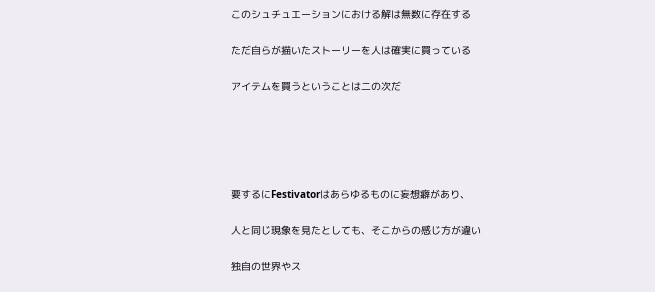このシュチュエーションにおける解は無数に存在する

ただ自らが描いたストーリーを人は確実に買っている

アイテムを買うということは二の次だ





要するにFestivatorはあらゆるものに妄想癖があり、

人と同じ現象を見たとしても、そこからの感じ方が違い

独自の世界やス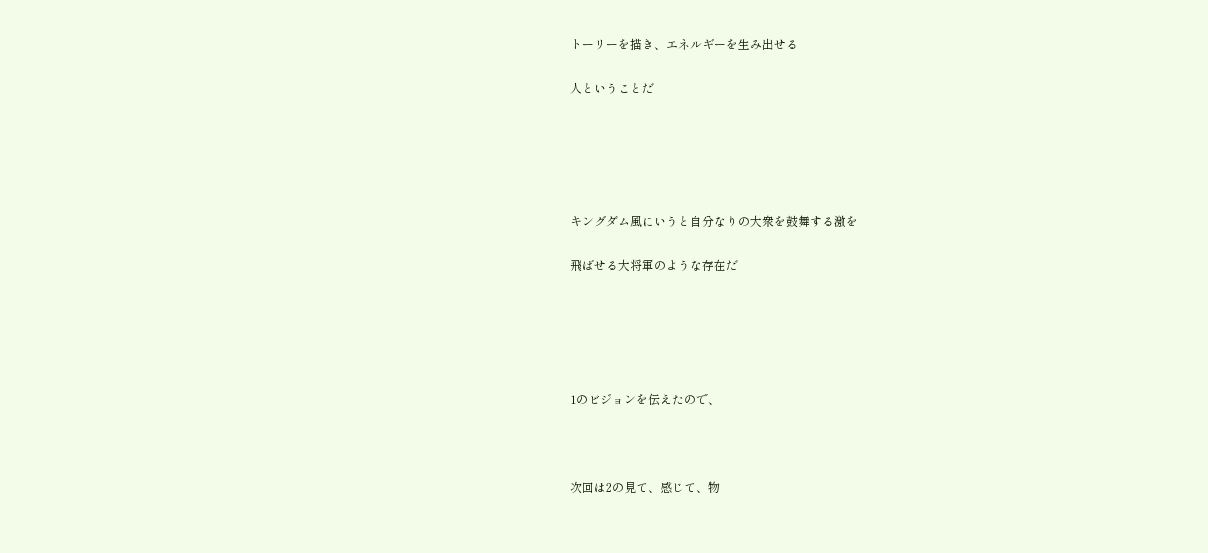トーリーを描き、エネルギーを生み出せる

人ということだ





キングダム風にいうと自分なりの大衆を鼓舞する激を

飛ばせる大将軍のような存在だ





1のビジョンを伝えたので、



次回は2の見て、感じて、物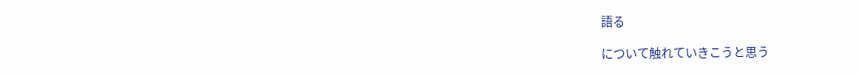語る

について触れていきこうと思う